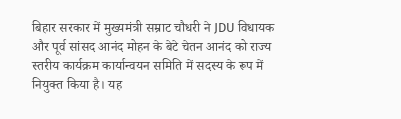बिहार सरकार में मुख्यमंत्री सम्राट चौधरी ने JDU विधायक और पूर्व सांसद आनंद मोहन के बेटे चेतन आनंद को राज्य स्तरीय कार्यक्रम कार्यान्वयन समिति में सदस्य के रूप में नियुक्त किया है। यह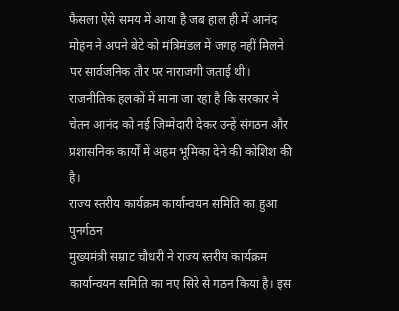फैसला ऐसे समय में आया है जब हाल ही में आनंद मोहन ने अपने बेटे को मंत्रिमंडल में जगह नहीं मिलने पर सार्वजनिक तौर पर नाराजगी जताई थी। राजनीतिक हलकों में माना जा रहा है कि सरकार ने चेतन आनंद को नई जिम्मेदारी देकर उन्हें संगठन और प्रशासनिक कार्यों में अहम भूमिका देने की कोशिश की है।
राज्य स्तरीय कार्यक्रम कार्यान्वयन समिति का हुआ पुनर्गठन
मुख्यमंत्री सम्राट चौधरी ने राज्य स्तरीय कार्यक्रम कार्यान्वयन समिति का नए सिरे से गठन किया है। इस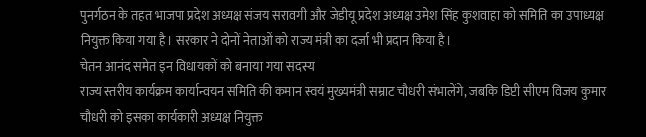पुनर्गठन के तहत भाजपा प्रदेश अध्यक्ष संजय सरावगी और जेडीयू प्रदेश अध्यक्ष उमेश सिंह कुशवाहा को समिति का उपाध्यक्ष नियुक्त किया गया है। सरकार ने दोनों नेताओं को राज्य मंत्री का दर्जा भी प्रदान किया है।
चेतन आनंद समेत इन विधायकों को बनाया गया सदस्य
राज्य स्तरीय कार्यक्रम कार्यान्वयन समिति की कमान स्वयं मुख्यमंत्री सम्राट चौधरी संभालेंगे, जबकि डिप्टी सीएम विजय कुमार चौधरी को इसका कार्यकारी अध्यक्ष नियुक्त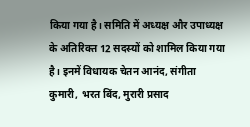किया गया है। समिति में अध्यक्ष और उपाध्यक्ष के अतिरिक्त 12 सदस्यों को शामिल किया गया है। इनमें विधायक चेतन आनंद, संगीता कुमारी, भरत बिंद, मुरारी प्रसाद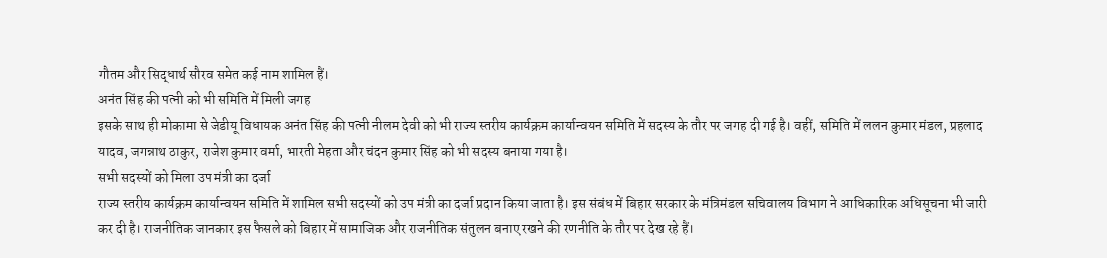गौतम और सिद्धार्थ सौरव समेत कई नाम शामिल हैं।
अनंत सिंह की पत्नी को भी समिति में मिली जगह
इसके साथ ही मोकामा से जेडीयू विधायक अनंत सिंह की पत्नी नीलम देवी को भी राज्य स्तरीय कार्यक्रम कार्यान्वयन समिति में सदस्य के तौर पर जगह दी गई है। वहीं, समिति में ललन कुमार मंडल, प्रहलाद यादव, जगन्नाथ ठाकुर, राजेश कुमार वर्मा, भारती मेहता और चंदन कुमार सिंह को भी सदस्य बनाया गया है।
सभी सदस्यों को मिला उप मंत्री का दर्जा
राज्य स्तरीय कार्यक्रम कार्यान्वयन समिति में शामिल सभी सदस्यों को उप मंत्री का दर्जा प्रदान किया जाता है। इस संबंध में बिहार सरकार के मंत्रिमंडल सचिवालय विभाग ने आधिकारिक अधिसूचना भी जारी कर दी है। राजनीतिक जानकार इस फैसले को बिहार में सामाजिक और राजनीतिक संतुलन बनाए रखने की रणनीति के तौर पर देख रहे हैं।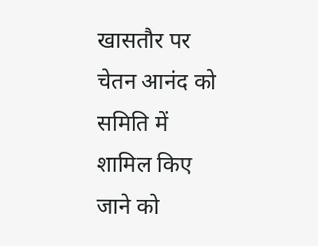खासतौर पर चेतन आनंद को समिति में शामिल किए जाने को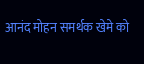आनंद मोहन समर्थक खेमे को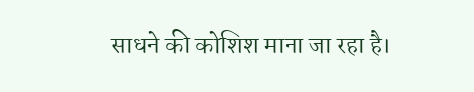साधने की कोशिश माना जा रहा है।